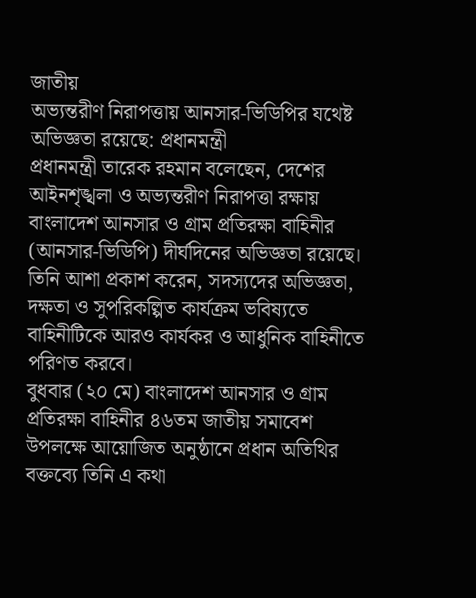জাতীয়
অভ্যন্তরীণ নিরাপত্তায় আনসার-ভিডিপির যথেষ্ট অভিজ্ঞতা রয়েছে: প্রধানমন্ত্রী
প্রধানমন্ত্রী তারেক রহমান বলেছেন, দেশের আইনশৃঙ্খলা ও অভ্যন্তরীণ নিরাপত্তা রক্ষায় বাংলাদেশ আনসার ও গ্রাম প্রতিরক্ষা বাহিনীর (আনসার-ভিডিপি) দীর্ঘদিনের অভিজ্ঞতা রয়েছে। তিনি আশা প্রকাশ করেন, সদস্যদের অভিজ্ঞতা, দক্ষতা ও সুপরিকল্পিত কার্যক্রম ভবিষ্যতে বাহিনীটিকে আরও কার্যকর ও আধুনিক বাহিনীতে পরিণত করবে।
বুধবার (২০ মে) বাংলাদেশ আনসার ও গ্রাম প্রতিরক্ষা বাহিনীর ৪৬তম জাতীয় সমাবেশ উপলক্ষে আয়োজিত অনুষ্ঠানে প্রধান অতিথির বক্তব্যে তিনি এ কথা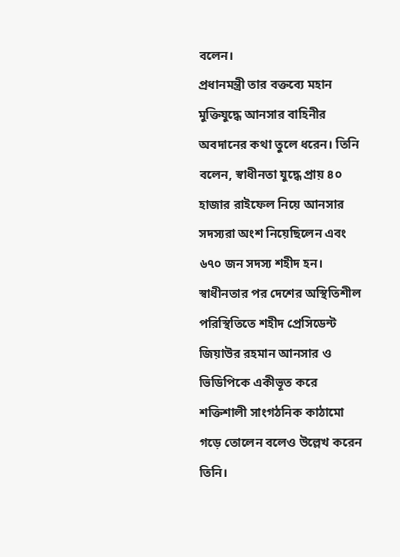বলেন।
প্রধানমন্ত্রী তার বক্তব্যে মহান মুক্তিযুদ্ধে আনসার বাহিনীর অবদানের কথা তুলে ধরেন। তিনি বলেন, স্বাধীনতা যুদ্ধে প্রায় ৪০ হাজার রাইফেল নিয়ে আনসার সদস্যরা অংশ নিয়েছিলেন এবং ৬৭০ জন সদস্য শহীদ হন। স্বাধীনতার পর দেশের অস্থিতিশীল পরিস্থিতিতে শহীদ প্রেসিডেন্ট জিয়াউর রহমান আনসার ও ভিডিপিকে একীভূত করে শক্তিশালী সাংগঠনিক কাঠামো গড়ে তোলেন বলেও উল্লেখ করেন তিনি।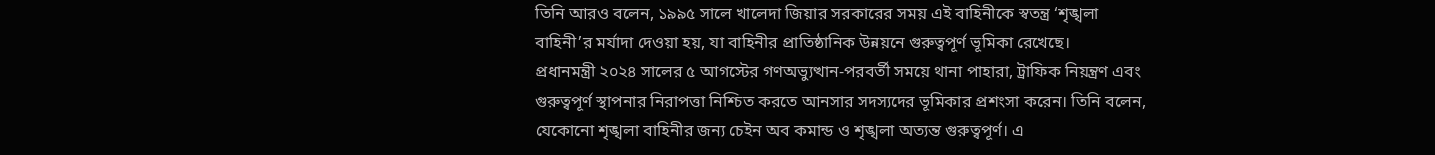তিনি আরও বলেন, ১৯৯৫ সালে খালেদা জিয়ার সরকারের সময় এই বাহিনীকে স্বতন্ত্র ‘শৃঙ্খলা বাহিনী’র মর্যাদা দেওয়া হয়, যা বাহিনীর প্রাতিষ্ঠানিক উন্নয়নে গুরুত্বপূর্ণ ভূমিকা রেখেছে।
প্রধানমন্ত্রী ২০২৪ সালের ৫ আগস্টের গণঅভ্যুত্থান-পরবর্তী সময়ে থানা পাহারা, ট্রাফিক নিয়ন্ত্রণ এবং গুরুত্বপূর্ণ স্থাপনার নিরাপত্তা নিশ্চিত করতে আনসার সদস্যদের ভূমিকার প্রশংসা করেন। তিনি বলেন, যেকোনো শৃঙ্খলা বাহিনীর জন্য চেইন অব কমান্ড ও শৃঙ্খলা অত্যন্ত গুরুত্বপূর্ণ। এ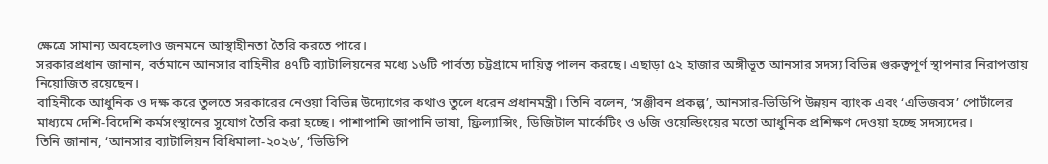ক্ষেত্রে সামান্য অবহেলাও জনমনে আস্থাহীনতা তৈরি করতে পারে।
সরকারপ্রধান জানান, বর্তমানে আনসার বাহিনীর ৪৭টি ব্যাটালিয়নের মধ্যে ১৬টি পার্বত্য চট্টগ্রামে দায়িত্ব পালন করছে। এছাড়া ৫২ হাজার অঙ্গীভূত আনসার সদস্য বিভিন্ন গুরুত্বপূর্ণ স্থাপনার নিরাপত্তায় নিয়োজিত রয়েছেন।
বাহিনীকে আধুনিক ও দক্ষ করে তুলতে সরকারের নেওয়া বিভিন্ন উদ্যোগের কথাও তুলে ধরেন প্রধানমন্ত্রী। তিনি বলেন, ‘সঞ্জীবন প্রকল্প’, আনসার-ভিডিপি উন্নয়ন ব্যাংক এবং ‘এভিজবস’ পোর্টালের মাধ্যমে দেশি-বিদেশি কর্মসংস্থানের সুযোগ তৈরি করা হচ্ছে। পাশাপাশি জাপানি ভাষা, ফ্রিল্যান্সিং, ডিজিটাল মার্কেটিং ও ৬জি ওয়েল্ডিংয়ের মতো আধুনিক প্রশিক্ষণ দেওয়া হচ্ছে সদস্যদের।
তিনি জানান, ‘আনসার ব্যাটালিয়ন বিধিমালা-২০২৬’, ‘ভিডিপি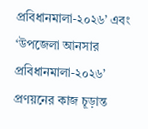প্রবিধানমালা-২০২৬’ এবং ‘উপজেলা আনসার প্রবিধানমালা-২০২৬’ প্রণয়নের কাজ চূড়ান্ত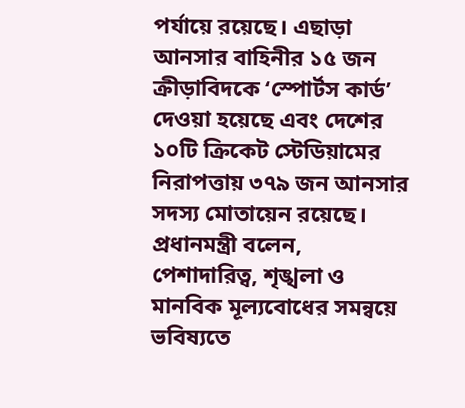পর্যায়ে রয়েছে। এছাড়া আনসার বাহিনীর ১৫ জন ক্রীড়াবিদকে ‘স্পোর্টস কার্ড’ দেওয়া হয়েছে এবং দেশের ১০টি ক্রিকেট স্টেডিয়ামের নিরাপত্তায় ৩৭৯ জন আনসার সদস্য মোতায়েন রয়েছে।
প্রধানমন্ত্রী বলেন, পেশাদারিত্ব, শৃঙ্খলা ও মানবিক মূল্যবোধের সমন্বয়ে ভবিষ্যতে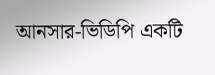আনসার-ভিডিপি একটি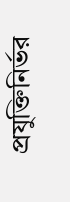প্রযুক্তিনির্ভর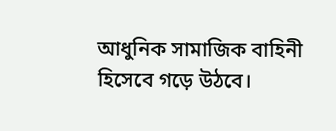আধুনিক সামাজিক বাহিনী হিসেবে গড়ে উঠবে।